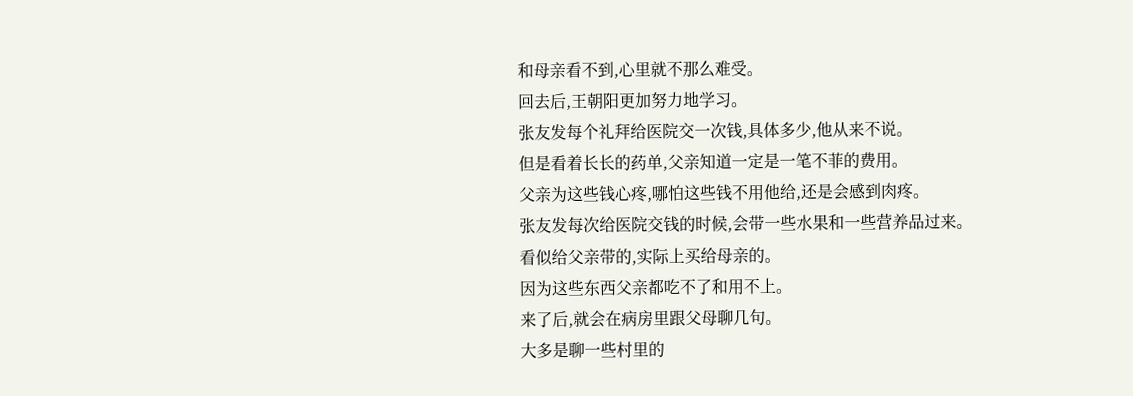和母亲看不到,心里就不那么难受。
回去后,王朝阳更加努力地学习。
张友发每个礼拜给医院交一次钱,具体多少,他从来不说。
但是看着长长的药单,父亲知道一定是一笔不菲的费用。
父亲为这些钱心疼,哪怕这些钱不用他给,还是会感到肉疼。
张友发每次给医院交钱的时候,会带一些水果和一些营养品过来。
看似给父亲带的,实际上买给母亲的。
因为这些东西父亲都吃不了和用不上。
来了后,就会在病房里跟父母聊几句。
大多是聊一些村里的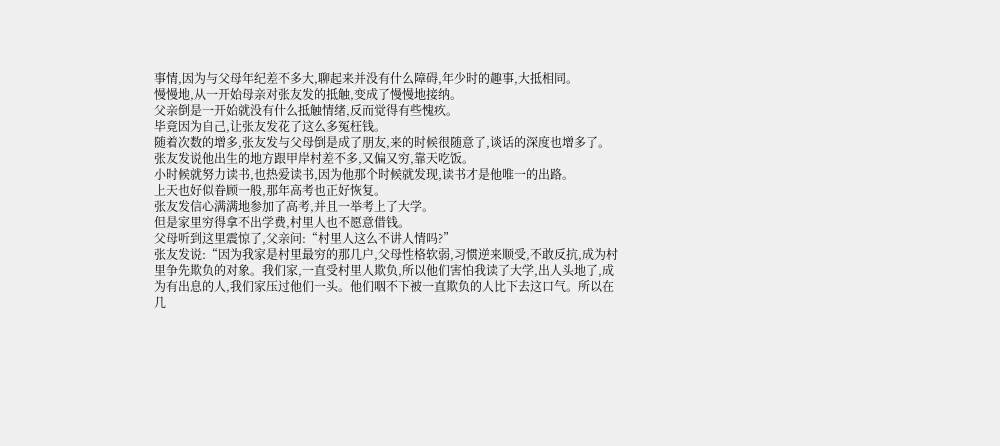事情,因为与父母年纪差不多大,聊起来并没有什么障碍,年少时的趣事,大抵相同。
慢慢地,从一开始母亲对张友发的抵触,变成了慢慢地接纳。
父亲倒是一开始就没有什么抵触情绪,反而觉得有些愧疚。
毕竟因为自己,让张友发花了这么多冤枉钱。
随着次数的增多,张友发与父母倒是成了朋友,来的时候很随意了,谈话的深度也增多了。
张友发说他出生的地方跟甲岸村差不多,又偏又穷,靠天吃饭。
小时候就努力读书,也热爱读书,因为他那个时候就发现,读书才是他唯一的出路。
上天也好似眷顾一般,那年高考也正好恢复。
张友发信心满满地参加了高考,并且一举考上了大学。
但是家里穷得拿不出学费,村里人也不愿意借钱。
父母听到这里震惊了,父亲问:“村里人这么不讲人情吗?”
张友发说:“因为我家是村里最穷的那几户,父母性格软弱,习惯逆来顺受,不敢反抗,成为村里争先欺负的对象。我们家,一直受村里人欺负,所以他们害怕我读了大学,出人头地了,成为有出息的人,我们家压过他们一头。他们咽不下被一直欺负的人比下去这口气。所以在几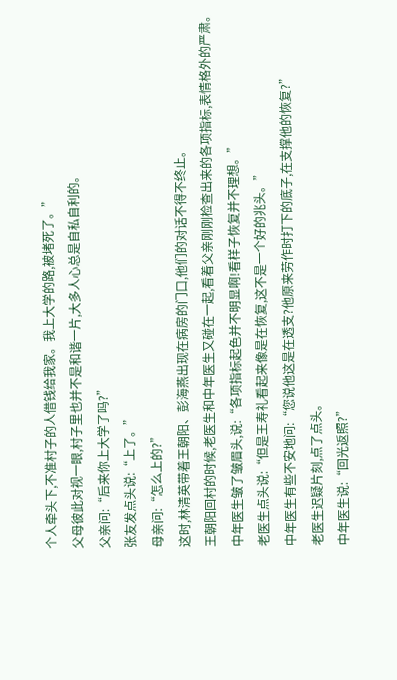个人牵头下,不准村子的人借钱给我家。我上大学的路,被堵死了。”
父母彼此对视一眼,村子里也并不是和谐一片,大多人心总是自私自利的。
父亲问:“后来你上大学了吗?”
张友发点头说:“上了。”
母亲问:“怎么上的?”
这时,林清英带着王朝阳、彭海燕出现在病房的门口,他们的对话不得不终止。
王朝阳回村的时候,老医生和中年医生又碰在一起,看着父亲刚刚检查出来的各项指标,表情格外的严肃。
中年医生皱了皱眉头,说:“各项指标起色并不明显啊!看样子恢复并不理想。”
老医生点头说:“但是王寿礼看起来像是在恢复,这不是一个好的兆头。”
中年医生有些不安地问:“您说他这是在透支?他原来劳作时打下的底子,在支撑他的恢复?”
老医生迟疑片刻,点了点头。
中年医生说:“回光返照?”